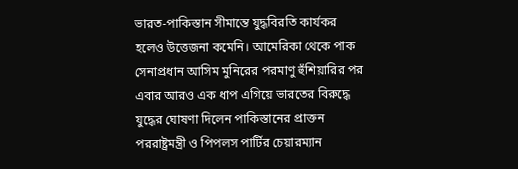ভারত-পাকিস্তান সীমান্তে যুদ্ধবিরতি কার্যকর হলেও উত্তেজনা কমেনি। আমেরিকা থেকে পাক সেনাপ্রধান আসিম মুনিরের পরমাণু হুঁশিয়ারির পর এবার আরও এক ধাপ এগিয়ে ভারতের বিরুদ্ধে যুদ্ধের ঘোষণা দিলেন পাকিস্তানের প্রাক্তন পররাষ্ট্রমন্ত্রী ও পিপলস পার্টির চেয়ারম্যান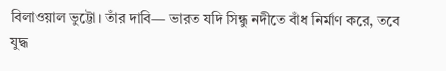বিলাওয়াল ভুট্টো। তাঁর দাবি— ভারত যদি সিন্ধু নদীতে বাঁধ নির্মাণ করে, তবে যুদ্ধ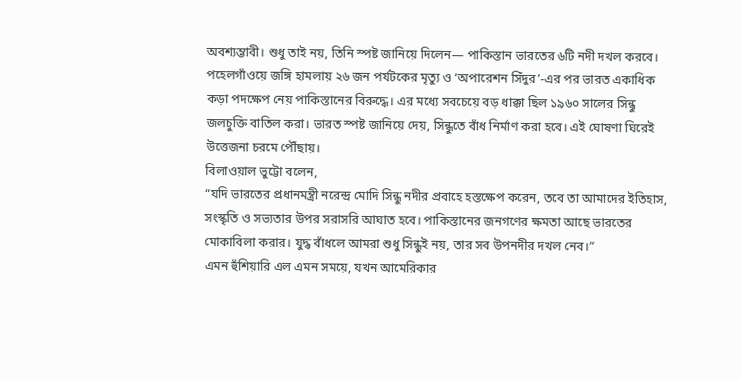অবশ্যম্ভাবী। শুধু তাই নয়, তিনি স্পষ্ট জানিয়ে দিলেন— পাকিস্তান ভারতের ৬টি নদী দখল করবে।
পহেলগাঁওয়ে জঙ্গি হামলায় ২৬ জন পর্যটকের মৃত্যু ও ‘অপারেশন সিঁদুর’-এর পর ভারত একাধিক কড়া পদক্ষেপ নেয় পাকিস্তানের বিরুদ্ধে। এর মধ্যে সবচেয়ে বড় ধাক্কা ছিল ১৯৬০ সালের সিন্ধু জলচুক্তি বাতিল করা। ভারত স্পষ্ট জানিয়ে দেয়, সিন্ধুতে বাঁধ নির্মাণ করা হবে। এই ঘোষণা ঘিরেই উত্তেজনা চরমে পৌঁছায়।
বিলাওয়াল ভুট্টো বলেন,
“যদি ভারতের প্রধানমন্ত্রী নরেন্দ্র মোদি সিন্ধু নদীর প্রবাহে হস্তক্ষেপ করেন, তবে তা আমাদের ইতিহাস, সংস্কৃতি ও সভ্যতার উপর সরাসরি আঘাত হবে। পাকিস্তানের জনগণের ক্ষমতা আছে ভারতের মোকাবিলা করার। যুদ্ধ বাঁধলে আমরা শুধু সিন্ধুই নয়, তার সব উপনদীর দখল নেব।”
এমন হুঁশিয়ারি এল এমন সময়ে, যখন আমেরিকার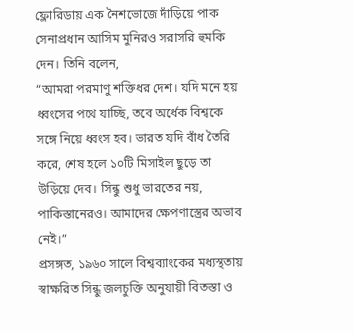ফ্লোরিডায় এক নৈশভোজে দাঁড়িয়ে পাক সেনাপ্রধান আসিম মুনিরও সরাসরি হুমকি দেন। তিনি বলেন,
“আমরা পরমাণু শক্তিধর দেশ। যদি মনে হয় ধ্বংসের পথে যাচ্ছি, তবে অর্ধেক বিশ্বকে সঙ্গে নিয়ে ধ্বংস হব। ভারত যদি বাঁধ তৈরি করে, শেষ হলে ১০টি মিসাইল ছুড়ে তা উড়িয়ে দেব। সিন্ধু শুধু ভারতের নয়, পাকিস্তানেরও। আমাদের ক্ষেপণাস্ত্রের অভাব নেই।”
প্রসঙ্গত, ১৯৬০ সালে বিশ্বব্যাংকের মধ্যস্থতায় স্বাক্ষরিত সিন্ধু জলচুক্তি অনুযায়ী বিতস্তা ও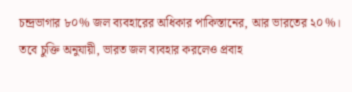চন্দ্রভাগার ৮০% জল ব্যবহারের অধিকার পাকিস্তানের, আর ভারতের ২০%। তবে চুক্তি অনুযায়ী, ভারত জল ব্যবহার করলেও প্রবাহ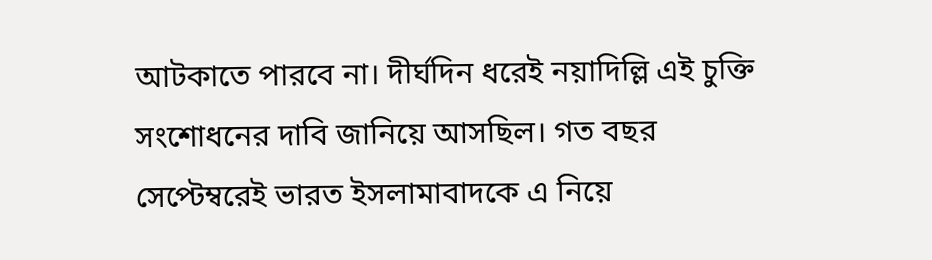আটকাতে পারবে না। দীর্ঘদিন ধরেই নয়াদিল্লি এই চুক্তি সংশোধনের দাবি জানিয়ে আসছিল। গত বছর সেপ্টেম্বরেই ভারত ইসলামাবাদকে এ নিয়ে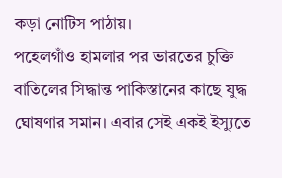কড়া নোটিস পাঠায়।
পহেলগাঁও হামলার পর ভারতের চুক্তি বাতিলের সিদ্ধান্ত পাকিস্তানের কাছে যুদ্ধ ঘোষণার সমান। এবার সেই একই ইস্যুতে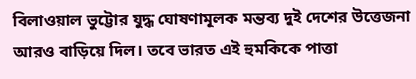বিলাওয়াল ভুট্টোর যুদ্ধ ঘোষণামূলক মন্তব্য দুই দেশের উত্তেজনা আরও বাড়িয়ে দিল। তবে ভারত এই হুমকিকে পাত্তা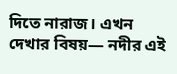দিতে নারাজ। এখন দেখার বিষয়— নদীর এই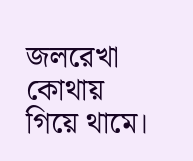জলরেখা কোথায় গিয়ে থামে।